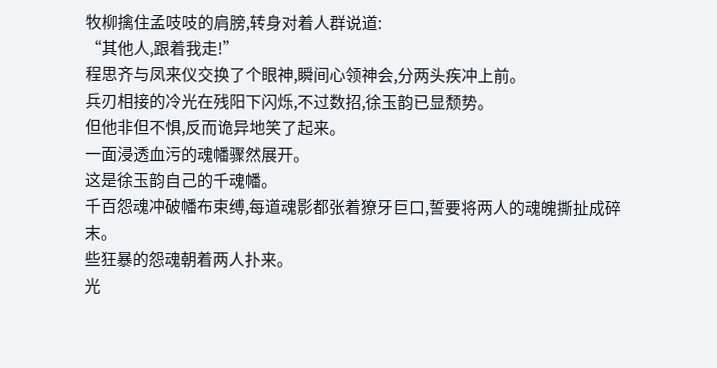牧柳擒住孟吱吱的肩膀,转身对着人群说道:
“其他人,跟着我走!”
程思齐与凤来仪交换了个眼神,瞬间心领神会,分两头疾冲上前。
兵刃相接的冷光在残阳下闪烁,不过数招,徐玉韵已显颓势。
但他非但不惧,反而诡异地笑了起来。
一面浸透血污的魂幡骤然展开。
这是徐玉韵自己的千魂幡。
千百怨魂冲破幡布束缚,每道魂影都张着獠牙巨口,誓要将两人的魂魄撕扯成碎末。
些狂暴的怨魂朝着两人扑来。
光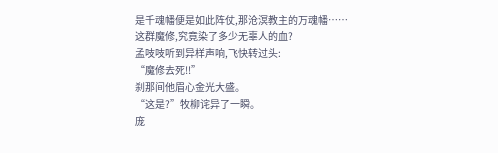是千魂幡便是如此阵仗,那沧溟教主的万魂幡……
这群魔修,究竟染了多少无辜人的血?
孟吱吱听到异样声响,飞快转过头:
“魔修去死!!”
刹那间他眉心金光大盛。
“这是?”牧柳诧异了一瞬。
庞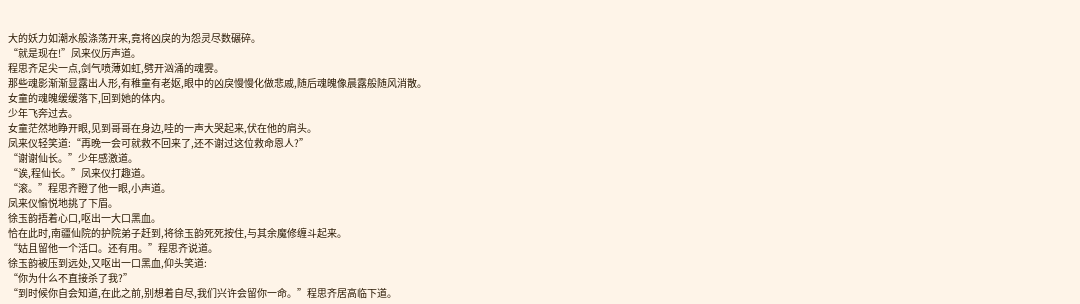大的妖力如潮水般涤荡开来,竟将凶戾的为怨灵尽数碾碎。
“就是现在!”凤来仪厉声道。
程思齐足尖一点,剑气喷薄如虹,劈开汹涌的魂雾。
那些魂影渐渐显露出人形,有稚童有老妪,眼中的凶戾慢慢化做悲戚,随后魂魄像晨露般随风消散。
女童的魂魄缓缓落下,回到她的体内。
少年飞奔过去。
女童茫然地睁开眼,见到哥哥在身边,哇的一声大哭起来,伏在他的肩头。
凤来仪轻笑道:“再晚一会可就救不回来了,还不谢过这位救命恩人?”
“谢谢仙长。”少年感激道。
“诶,程仙长。”凤来仪打趣道。
“滚。”程思齐瞪了他一眼,小声道。
凤来仪愉悦地挑了下眉。
徐玉韵捂着心口,呕出一大口黑血。
恰在此时,南疆仙院的护院弟子赶到,将徐玉韵死死按住,与其余魔修缠斗起来。
“姑且留他一个活口。还有用。”程思齐说道。
徐玉韵被压到远处,又呕出一口黑血,仰头笑道:
“你为什么不直接杀了我?”
“到时候你自会知道,在此之前,别想着自尽,我们兴许会留你一命。”程思齐居高临下道。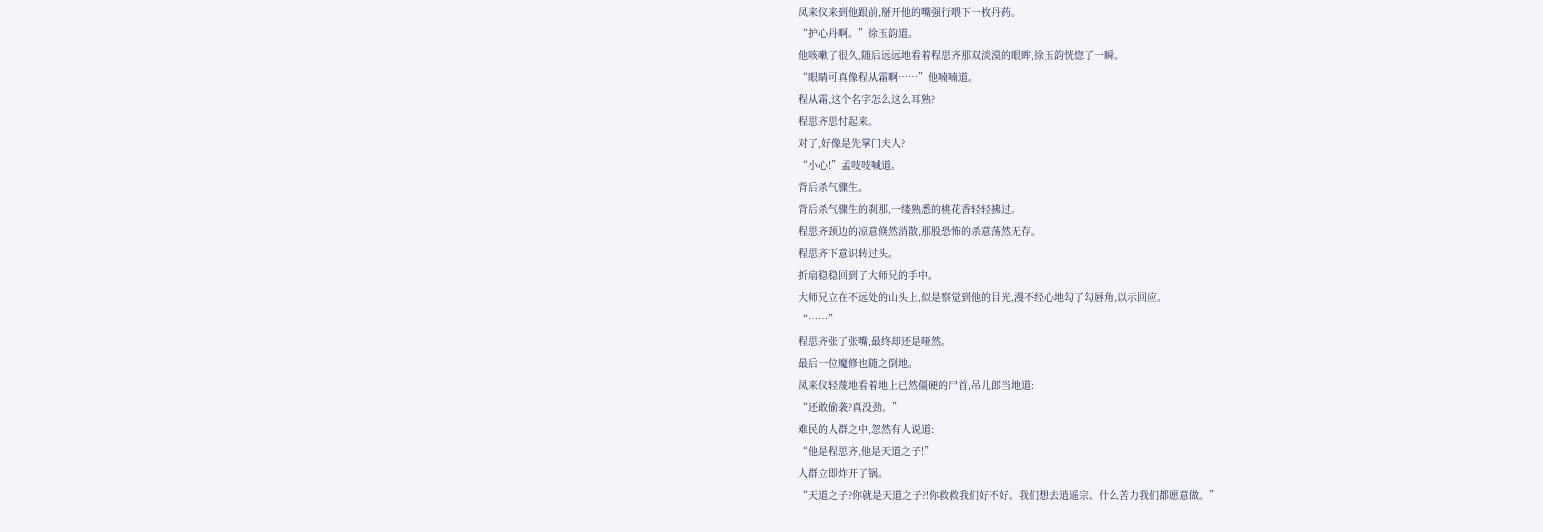凤来仪来到他跟前,掰开他的嘴强行喂下一枚丹药。
“护心丹啊。”徐玉韵道。
他咳嗽了很久,随后远远地看着程思齐那双淡漠的眼眸,徐玉韵恍惚了一瞬。
“眼睛可真像程从霜啊……”他喃喃道。
程从霜,这个名字怎么这么耳熟?
程思齐思忖起来。
对了,好像是先掌门夫人?
“小心!”孟吱吱喊道。
背后杀气骤生。
背后杀气骤生的刹那,一缕熟悉的桃花香轻轻拂过。
程思齐颈边的凉意倏然消散,那股恐怖的杀意荡然无存。
程思齐下意识转过头。
折扇稳稳回到了大师兄的手中。
大师兄立在不远处的山头上,似是察觉到他的目光,漫不经心地勾了勾唇角,以示回应。
“……”
程思齐张了张嘴,最终却还是哑然。
最后一位魔修也随之倒地。
凤来仪轻蔑地看着地上已然僵硬的尸首,吊儿郎当地道:
“还敢偷袭?真没劲。”
难民的人群之中,忽然有人说道:
“他是程思齐,他是天道之子!”
人群立即炸开了锅。
“天道之子?你就是天道之子?!你救救我们好不好。我们想去逍遥宗。什么苦力我们都愿意做。”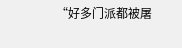“好多门派都被屠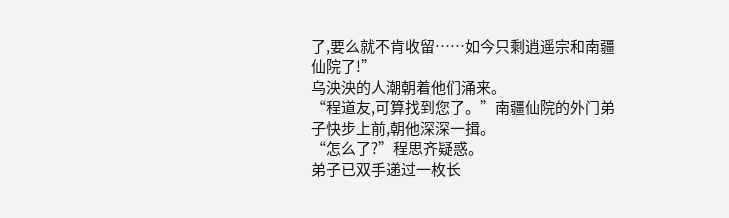了,要么就不肯收留……如今只剩逍遥宗和南疆仙院了!”
乌泱泱的人潮朝着他们涌来。
“程道友,可算找到您了。”南疆仙院的外门弟子快步上前,朝他深深一揖。
“怎么了?”程思齐疑惑。
弟子已双手递过一枚长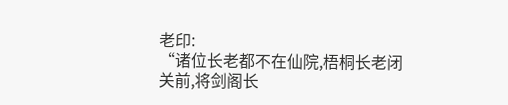老印:
“诸位长老都不在仙院,梧桐长老闭关前,将剑阁长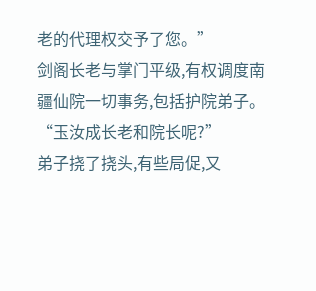老的代理权交予了您。”
剑阁长老与掌门平级,有权调度南疆仙院一切事务,包括护院弟子。
“玉汝成长老和院长呢?”
弟子挠了挠头,有些局促,又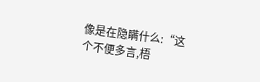像是在隐瞒什么:“这个不便多言,梧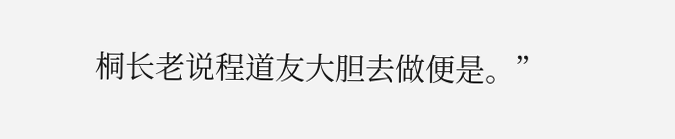桐长老说程道友大胆去做便是。”